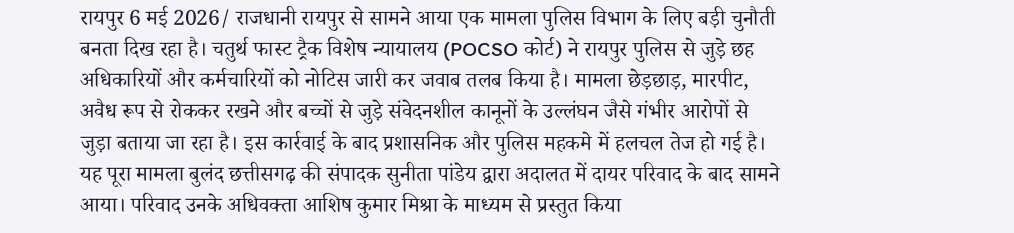रायपुर 6 मई 2026/ राजधानी रायपुर से सामने आया एक मामला पुलिस विभाग के लिए बड़ी चुनौती बनता दिख रहा है। चतुर्थ फास्ट ट्रैक विशेष न्यायालय (POCSO कोर्ट) ने रायपुर पुलिस से जुड़े छह अधिकारियों और कर्मचारियों को नोटिस जारी कर जवाब तलब किया है। मामला छेड़छाड़, मारपीट, अवैध रूप से रोककर रखने और बच्चों से जुड़े संवेदनशील कानूनों के उल्लंघन जैसे गंभीर आरोपों से जुड़ा बताया जा रहा है। इस कार्रवाई के बाद प्रशासनिक और पुलिस महकमे में हलचल तेज हो गई है।
यह पूरा मामला बुलंद छत्तीसगढ़ की संपादक सुनीता पांडेय द्वारा अदालत में दायर परिवाद के बाद सामने आया। परिवाद उनके अधिवक्ता आशिष कुमार मिश्रा के माध्यम से प्रस्तुत किया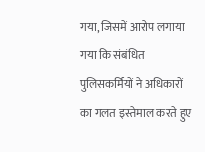गया, जिसमें आरोप लगाया गया कि संबंधित पुलिसकर्मियों ने अधिकारों का गलत इस्तेमाल करते हुए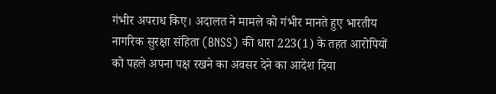गंभीर अपराध किए। अदालत ने मामले को गंभीर मानते हुए भारतीय नागरिक सुरक्षा संहिता (BNSS) की धारा 223(1) के तहत आरोपियों को पहले अपना पक्ष रखने का अवसर देने का आदेश दिया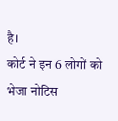है।
कोर्ट ने इन 6 लोगों को भेजा नोटिस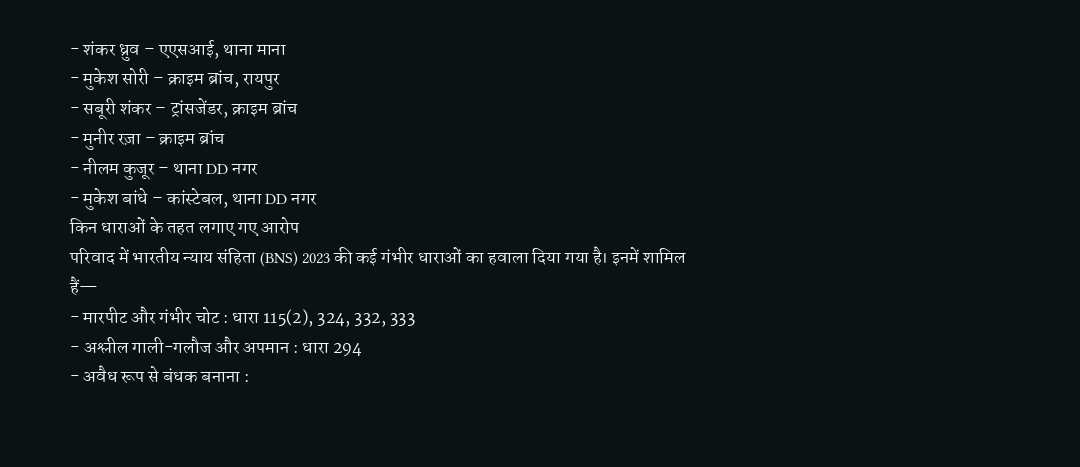- शंकर ध्रुव – एएसआई, थाना माना
- मुकेश सोरी – क्राइम ब्रांच, रायपुर
- सबूरी शंकर – ट्रांसजेंडर, क्राइम ब्रांच
- मुनीर रज़ा – क्राइम ब्रांच
- नीलम कुजूर – थाना DD नगर
- मुकेश बांधे – कांस्टेबल, थाना DD नगर
किन धाराओं के तहत लगाए गए आरोप
परिवाद में भारतीय न्याय संहिता (BNS) 2023 की कई गंभीर धाराओं का हवाला दिया गया है। इनमें शामिल हैं—
- मारपीट और गंभीर चोट : धारा 115(2), 324, 332, 333
- अश्लील गाली-गलौज और अपमान : धारा 294
- अवैध रूप से बंधक बनाना :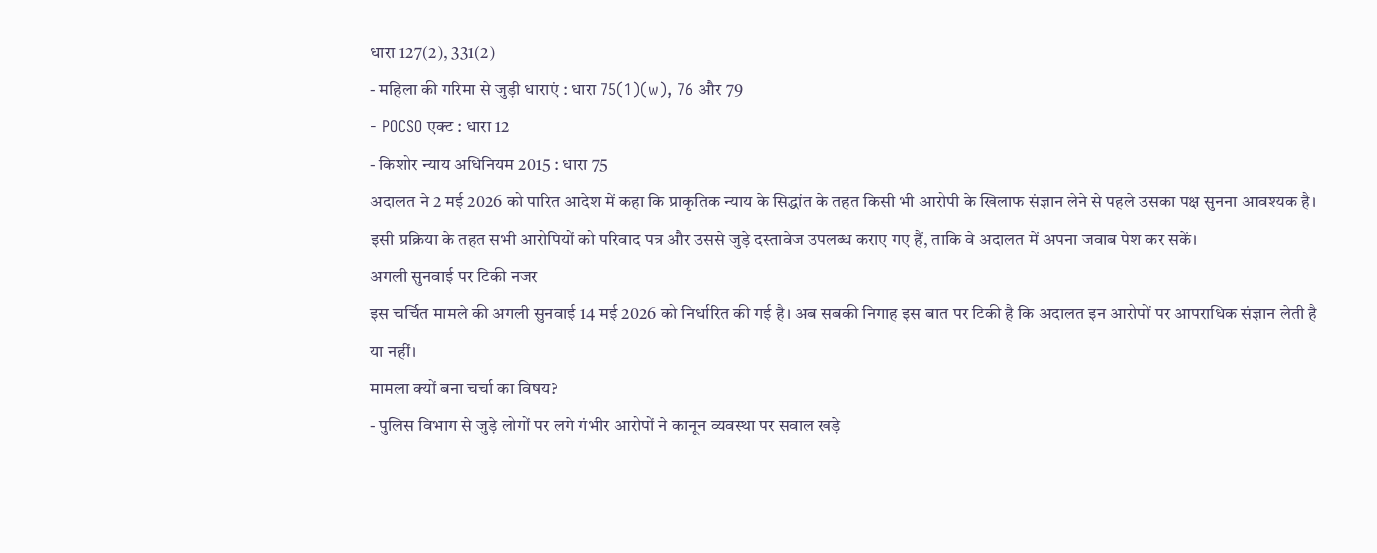धारा 127(2), 331(2)
- महिला की गरिमा से जुड़ी धाराएं : धारा 75(1)(w), 76 और 79
- POCSO एक्ट : धारा 12
- किशोर न्याय अधिनियम 2015 : धारा 75
अदालत ने 2 मई 2026 को पारित आदेश में कहा कि प्राकृतिक न्याय के सिद्धांत के तहत किसी भी आरोपी के खिलाफ संज्ञान लेने से पहले उसका पक्ष सुनना आवश्यक है। इसी प्रक्रिया के तहत सभी आरोपियों को परिवाद पत्र और उससे जुड़े दस्तावेज उपलब्ध कराए गए हैं, ताकि वे अदालत में अपना जवाब पेश कर सकें।
अगली सुनवाई पर टिकी नजर
इस चर्चित मामले की अगली सुनवाई 14 मई 2026 को निर्धारित की गई है। अब सबकी निगाह इस बात पर टिकी है कि अदालत इन आरोपों पर आपराधिक संज्ञान लेती है या नहीं।
मामला क्यों बना चर्चा का विषय?
- पुलिस विभाग से जुड़े लोगों पर लगे गंभीर आरोपों ने कानून व्यवस्था पर सवाल खड़े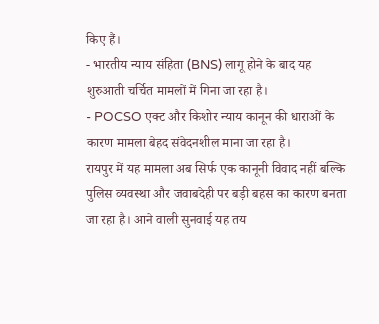किए हैं।
- भारतीय न्याय संहिता (BNS) लागू होने के बाद यह शुरुआती चर्चित मामलों में गिना जा रहा है।
- POCSO एक्ट और किशोर न्याय कानून की धाराओं के कारण मामला बेहद संवेदनशील माना जा रहा है।
रायपुर में यह मामला अब सिर्फ एक कानूनी विवाद नहीं बल्कि पुलिस व्यवस्था और जवाबदेही पर बड़ी बहस का कारण बनता जा रहा है। आने वाली सुनवाई यह तय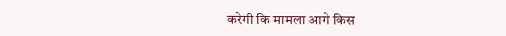करेगी कि मामला आगे किस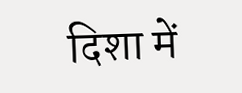दिशा में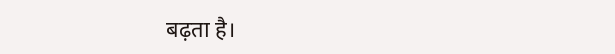बढ़ता है।